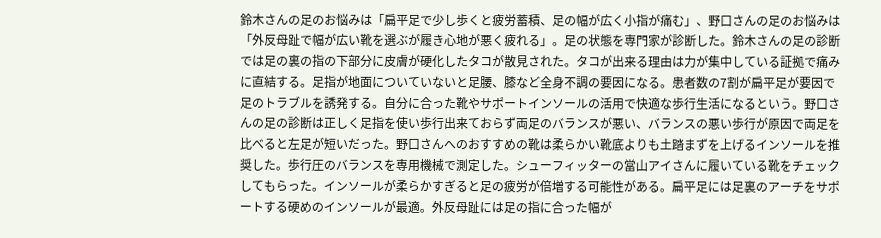鈴木さんの足のお悩みは「扁平足で少し歩くと疲労蓄積、足の幅が広く小指が痛む」、野口さんの足のお悩みは「外反母趾で幅が広い靴を選ぶが履き心地が悪く疲れる」。足の状態を専門家が診断した。鈴木さんの足の診断では足の裏の指の下部分に皮膚が硬化したタコが散見された。タコが出来る理由は力が集中している証拠で痛みに直結する。足指が地面についていないと足腰、膝など全身不調の要因になる。患者数の7割が扁平足が要因で足のトラブルを誘発する。自分に合った靴やサポートインソールの活用で快適な歩行生活になるという。野口さんの足の診断は正しく足指を使い歩行出来ておらず両足のバランスが悪い、バランスの悪い歩行が原因で両足を比べると左足が短いだった。野口さんへのおすすめの靴は柔らかい靴底よりも土踏まずを上げるインソールを推奨した。歩行圧のバランスを専用機械で測定した。シューフィッターの當山アイさんに履いている靴をチェックしてもらった。インソールが柔らかすぎると足の疲労が倍増する可能性がある。扁平足には足裏のアーチをサポートする硬めのインソールが最適。外反母趾には足の指に合った幅が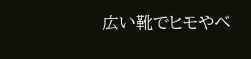広い靴でヒモやベ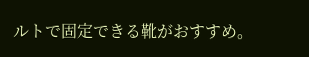ルトで固定できる靴がおすすめ。